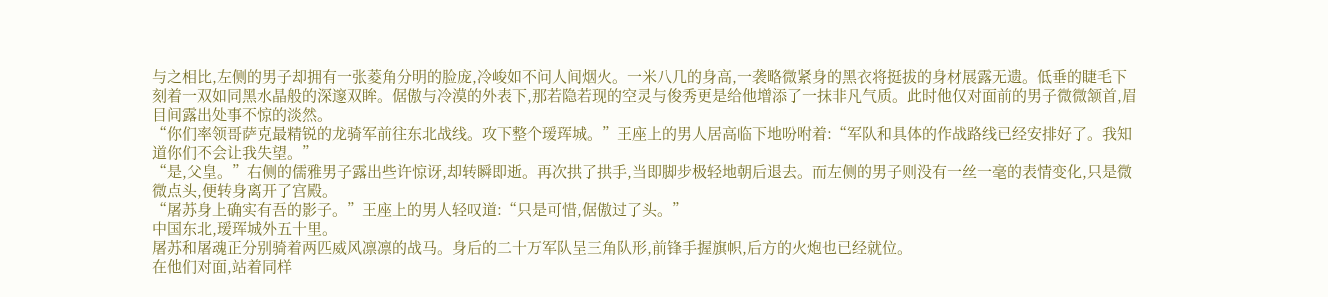与之相比,左侧的男子却拥有一张菱角分明的脸庞,冷峻如不问人间烟火。一米八几的身高,一袭略微紧身的黑衣将挺拔的身材展露无遗。低垂的睫毛下刻着一双如同黑水晶般的深邃双眸。倨傲与冷漠的外表下,那若隐若现的空灵与俊秀更是给他增添了一抹非凡气质。此时他仅对面前的男子微微颔首,眉目间露出处事不惊的淡然。
“你们率领哥萨克最精锐的龙骑军前往东北战线。攻下整个瑷珲城。”王座上的男人居高临下地吩咐着:“军队和具体的作战路线已经安排好了。我知道你们不会让我失望。”
“是,父皇。”右侧的儒雅男子露出些许惊讶,却转瞬即逝。再次拱了拱手,当即脚步极轻地朝后退去。而左侧的男子则没有一丝一毫的表情变化,只是微微点头,便转身离开了宫殿。
“屠苏身上确实有吾的影子。”王座上的男人轻叹道:“只是可惜,倨傲过了头。”
中国东北,瑷珲城外五十里。
屠苏和屠魂正分别骑着两匹威风凛凛的战马。身后的二十万军队呈三角队形,前锋手握旗帜,后方的火炮也已经就位。
在他们对面,站着同样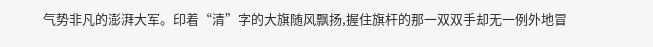气势非凡的澎湃大军。印着“清”字的大旗随风飘扬,握住旗杆的那一双双手却无一例外地冒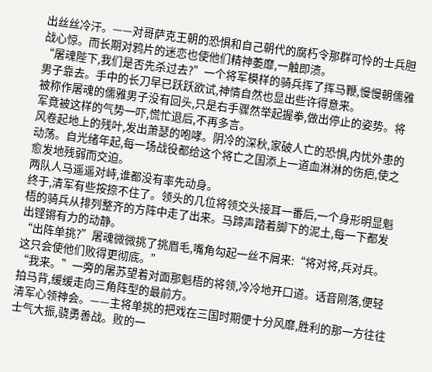出丝丝冷汗。——对哥萨克王朝的恐惧和自己朝代的腐朽令那群可怜的士兵胆战心惊。而长期对鸦片的迷恋也使他们精神萎靡,一触即溃。
“屠魂陛下,我们是否先杀过去?”一个将军模样的骑兵挥了挥马鞭,慢慢朝儒雅男子靠去。手中的长刀早已跃跃欲试,神情自然也显出些许得意来。
被称作屠魂的儒雅男子没有回头,只是右手骤然举起握拳,做出停止的姿势。将军竟被这样的气势一吓,慌忙退后,不再多言。
风卷起地上的残叶,发出萧瑟的咆哮。阴冷的深秋,家破人亡的恐惧,内忧外患的动荡。自光绪年起,每一场战役都给这个将亡之国添上一道血淋淋的伤疤,使之愈发地残弱而交迫。
两队人马遥遥对峙,谁都没有率先动身。
终于,清军有些按捺不住了。领头的几位将领交头接耳一番后,一个身形明显魁梧的骑兵从排列整齐的方阵中走了出来。马蹄声踏着脚下的泥土,每一下都发出铿锵有力的动静。
“出阵单挑?”屠魂微微挑了挑眉毛,嘴角勾起一丝不屑来:“将对将,兵对兵。这只会使他们败得更彻底。”
“我来。”一旁的屠苏望着对面那魁梧的将领,冷冷地开口道。话音刚落,便轻拍马背,缓缓走向三角阵型的最前方。
清军心领神会。——主将单挑的把戏在三国时期便十分风靡,胜利的那一方往往士气大振,骁勇善战。败的一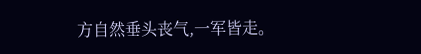方自然垂头丧气,一军皆走。